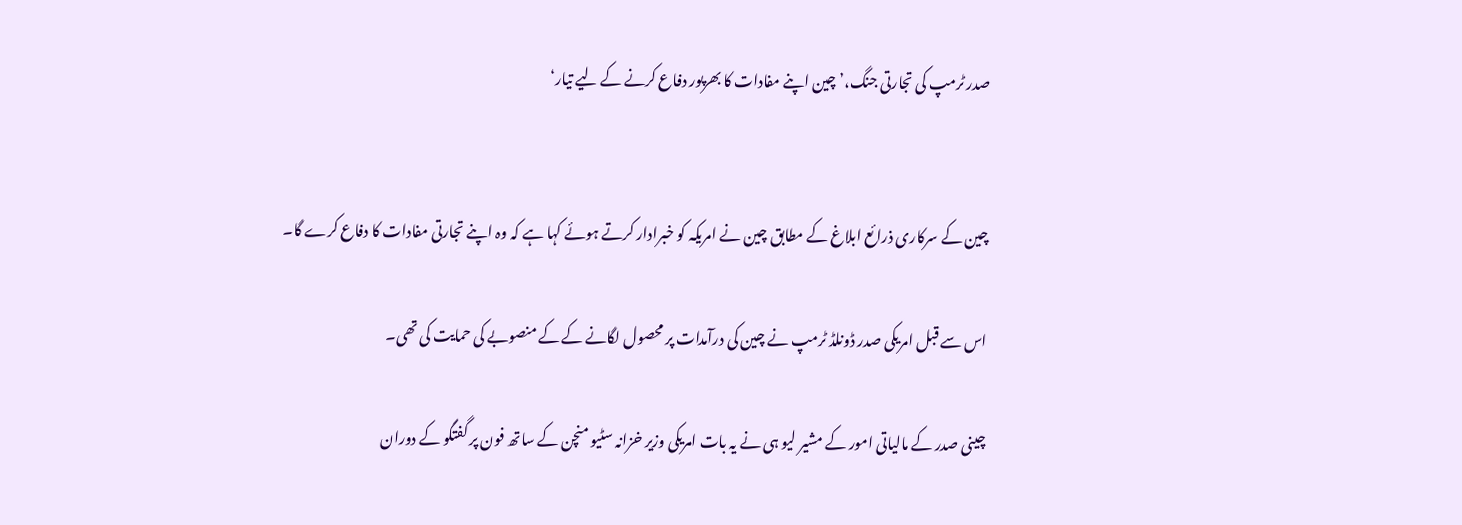صدر ٹرمپ کی تجارتی جنگ،’چین اپنے مفادات کا بھرپور دفاع کرنے کے لیے تیار‘


چین کے سرکاری ذرائع ابلاغ کے مطابق چین نے امریکہ کو خبرادار کرتے ہوئے کہا ہے کہ وہ اپنے تجارتی مفادات کا دفاع کرے گا۔

اس سے قبل امریکی صدر ڈونلڈ ٹرمپ نے چین کی درآمدات پر محصول لگانے کے کے منصوبے کی حمایت کی تھی۔

چینی صدر کے مالیاتی امور کے مشیر لیو ہی نے یہ بات امریکی وزیر خزانہ سٹیو منچن کے ساتھ فون پر گفتگو کے دوران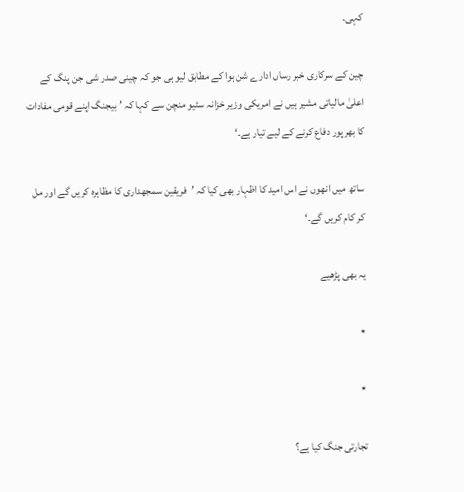کہی۔

چین کے سرکاری خبر رساں ادارے شن ہوا کے مطابق لیو ہی جو کہ چینی صدر شی جن پنگ کے اعلیٰ مالیاتی مشیر ہیں نے امریکی وزیر خزانہ سٹیو منچن سے کہا کہ ’بیجنگ اپنے قومی مفادات کا بھرپور دفاع کرنے کے لیے تیار ہے۔‘

ساتھ میں انھوں نے اس امید کا اظہار بھی کیا کہ ’فریقین سمجھداری کا مظاہرہ کریں گے اور مل کر کام کریں گے۔‘

یہ بھی پڑھیے

٭

٭

تجارتی جنگ کیا ہے؟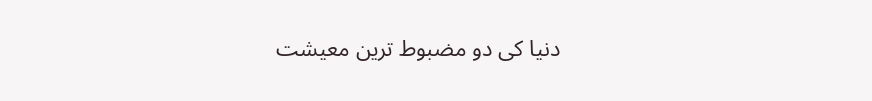دنیا کی دو مضبوط ترین معیشت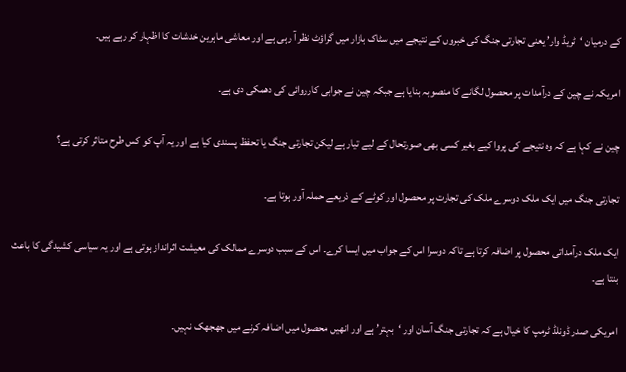کے درمیان ‘ٹریڈ وار’ یعنی تجارتی جنگ کی خبروں کے نتیجے میں سٹاک بازار میں گراؤٹ نظر آ رہی ہے اور معاشی ماہرین خدشات کا اظہار کر رہے ہیں۔

امریکہ نے چین کے درآمدات پر محصول لگانے کا منصوبہ بنایا ہے جبکہ چین نے جوابی کارروائی کی دھمکی دی ہے۔

چین نے کہا ہے کہ وہ نتیجے کی پروا کیے بغیر کسی بھی صورتحال کے لیے تیار ہے لیکن تجارتی جنگ یا تحفظ پسندی کیا ہے اور یہ آپ کو کس طرح متاثر کرتی ہے؟

تجارتی جنگ میں ایک ملک دوسرے ملک کی تجارت پر محصول اور کوٹے کے ذریعے حملہ آور ہوتا ہے۔

ایک ملک درآمداتی محصول پر اضافہ کرتا ہے تاکہ دوسرا اس کے جواب میں ایسا کرے۔ اس کے سبب دوسرے ممالک کی معیشت اثرانداز ہوتی ہے اور یہ سیاسی کشیدگی کا باعث بنتا ہے۔

امریکی صدر ڈونلڈ ٹرمپ کا خیال ہے کہ تجارتی جنگ آسان اور ‘بہتر’ ہے اور انھیں محصول میں اضافہ کرنے میں جھجھک نہیں۔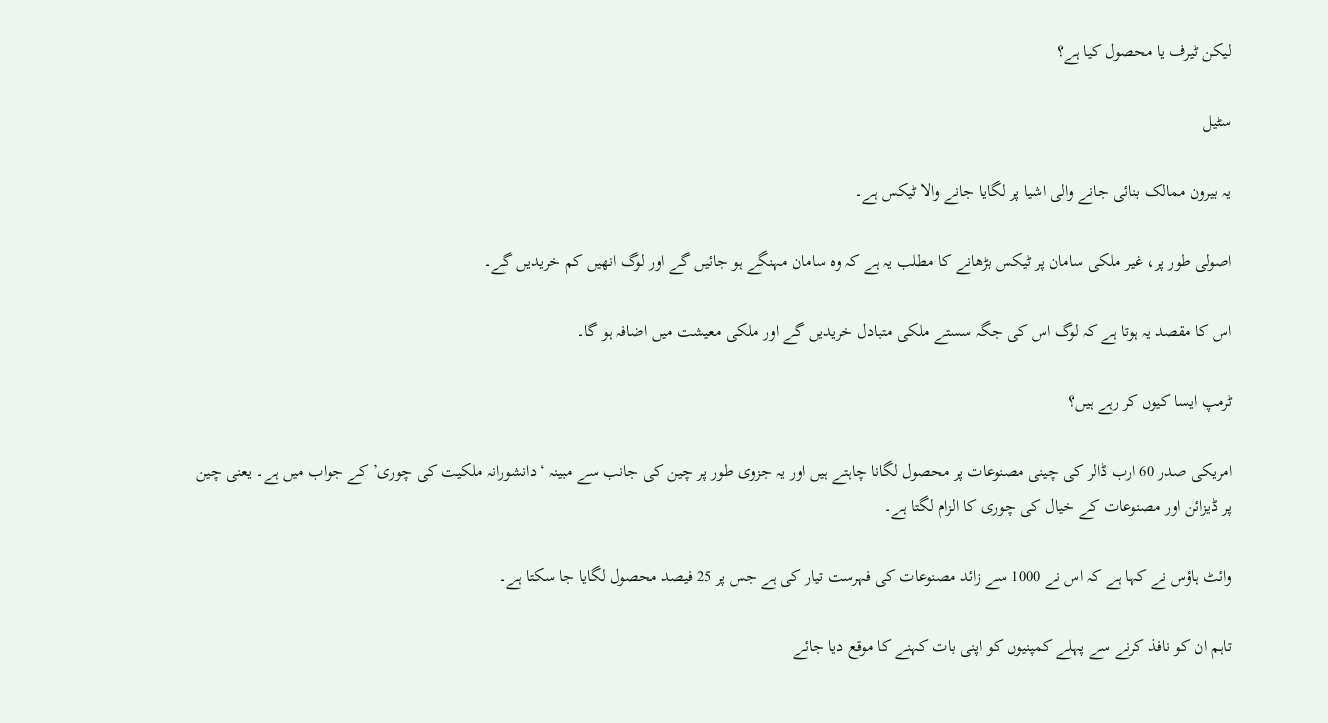لیکن ٹیرف یا محصول کیا ہے؟

سٹیل

یہ بیرون ممالک بنائی جانے والی اشیا پر لگایا جانے والا ٹیکس ہے۔

اصولی طور پر، غیر ملکی سامان پر ٹیکس بڑھانے کا مطلب یہ ہے کہ وہ سامان مہنگے ہو جائیں گے اور لوگ انھیں کم خریدیں گے۔

اس کا مقصد یہ ہوتا ہے کہ لوگ اس کی جگہ سستے ملکی متبادل خریدیں گے اور ملکی معیشت میں اضافہ ہو گا۔

ٹرمپ ایسا کیوں کر رہے ہیں؟

امریکی صدر 60 ارب ڈالر کی چینی مصنوعات پر محصول لگانا چاہتے ہیں اور یہ جزوی طور پر چین کی جانب سے مبینہ ‘دانشورانہ ملکیت کی چوری’ کے جواب میں ہے۔ یعنی چین پر ڈیزائن اور مصنوعات کے خیال کی چوری کا الزام لگتا ہے۔

وائٹ ہاؤس نے کہا ہے کہ اس نے 1000 سے زائد مصنوعات کی فہرست تیار کی ہے جس پر 25 فیصد محصول لگایا جا سکتا ہے۔

تاہم ان کو نافذ کرنے سے پہلے کمپنیوں کو اپنی بات کہنے کا موقع دیا جائے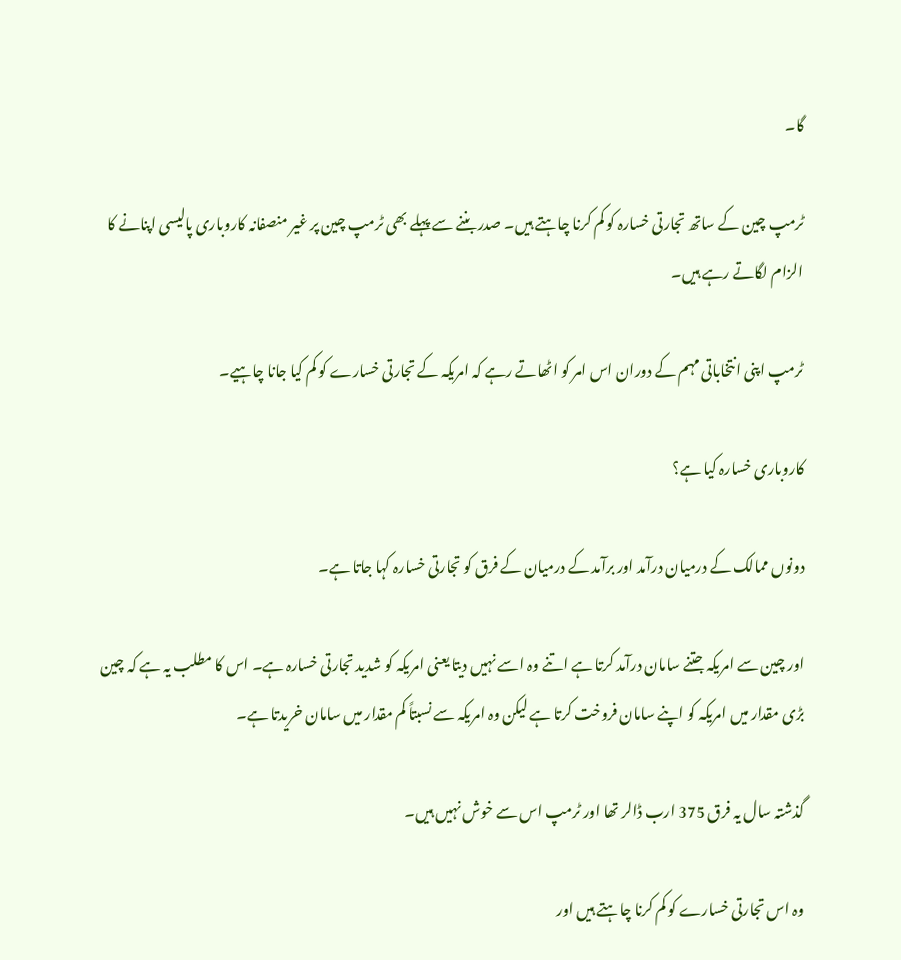گا۔

ٹرمپ چین کے ساتھ تجارتی خسارہ کو کم کرنا چاہتے ہیں۔ صدر بننے سے پہلے بھی ٹرمپ چین پر غیر منصفانہ کاروباری پالیسی اپنانے کا الزام لگاتے رہے ہیں۔

ٹرمپ اپنی انتخاباتی مہم کے دوران اس امر کو اٹھاتے رہے کہ امریکہ کے تجارتی خسارے کو کم کیا جانا چاہیے۔

کاروباری خسارہ کیا ہے؟

دونوں ممالک کے درمیان درآمد اور برآمد کے درمیان کے فرق کو تجارتی خسارہ کہا جاتا ہے۔

اور چین سے امریکہ جتنے سامان درآمد کرتا ہے اتنے وہ اسے نہیں دیتا یعنی امریکہ کو شدید تجارتی خسارہ ہے۔ اس کا مطلب یہ ہے کہ چین بڑی مقدار میں امریکہ کو اپنے سامان فروخت کرتا ہے لیکن وہ امریکہ سے نسبتاً کم مقدار میں سامان خریدتا ہے۔

گذشتہ سال یہ فرق 375 ارب ڈالر تھا اور ٹرمپ اس سے خوش نہیں ہیں۔

وہ اس تجارتی خسارے کو کم کرنا چاہتے ہیں اور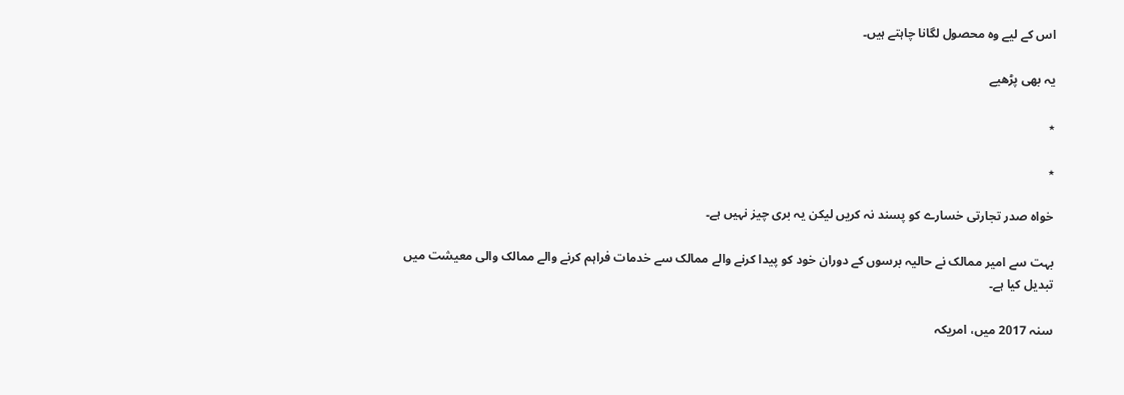اس کے لیے وہ محصول لگانا چاہتے ہیں۔

یہ بھی پڑھیے

٭

٭

خواہ صدر تجارتی خسارے کو پسند نہ کریں لیکن یہ بری چیز نہیں ہے۔

بہت سے امیر ممالک نے حالیہ برسوں کے دوران خود کو پیدا کرنے والے ممالک سے خدمات فراہم کرنے والے ممالک والی معیشت میں تبدیل کیا ہے۔

سنہ 2017 میں، امریکہ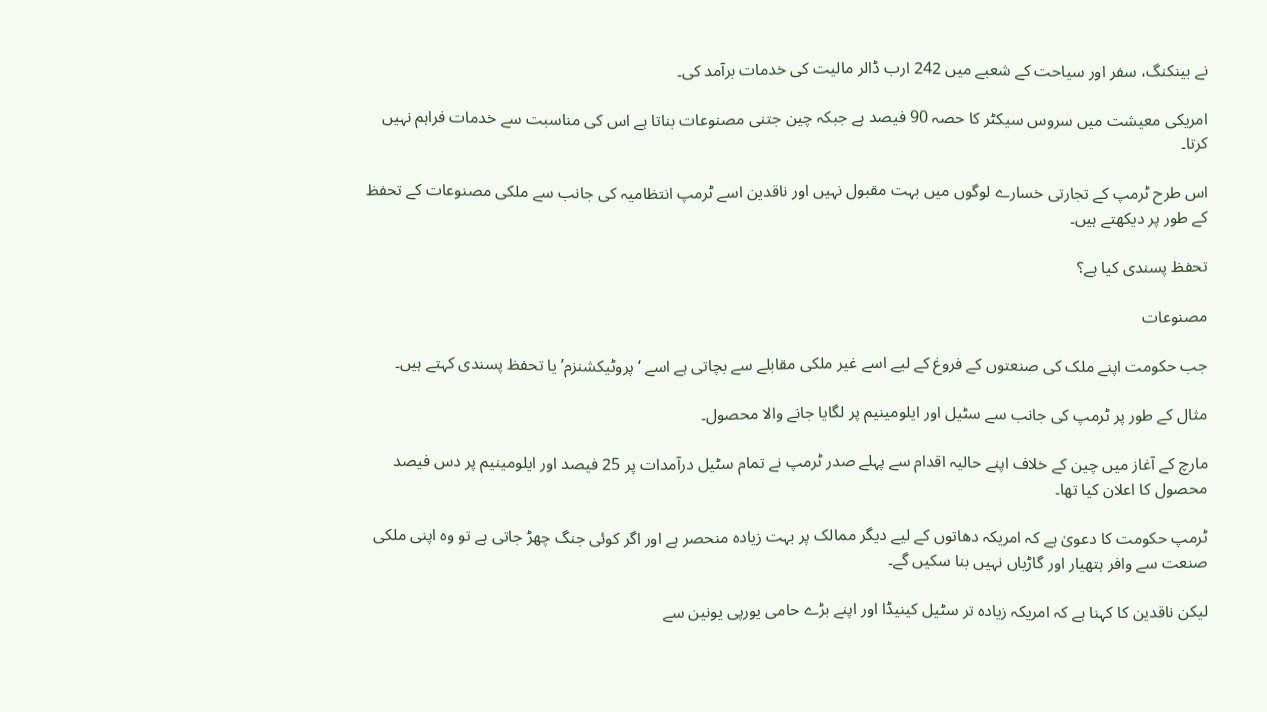نے بینکنگ، سفر اور سیاحت کے شعبے میں 242 ارب ڈالر مالیت کی خدمات برآمد کی۔

امریکی معیشت میں سروس سیکٹر کا حصہ 90 فیصد ہے جبکہ چین جتنی مصنوعات بناتا ہے اس کی مناسبت سے خدمات فراہم نہیں کرتا۔

اس طرح ٹرمپ کے تجارتی خسارے لوگوں میں بہت مقبول نہیں اور ناقدین اسے ٹرمپ انتظامیہ کی جانب سے ملکی مصنوعات کے تحفظ کے طور پر دیکھتے ہیں۔

تحفظ پسندی کیا ہے؟

مصنوعات

جب حکومت اپنے ملک کی صنعتوں کے فروغ کے لیے اسے غیر ملکی مقابلے سے بچاتی ہے اسے ‘پروٹیکشنزم’ یا تحفظ پسندی کہتے ہیں۔

مثال کے طور پر ٹرمپ کی جانب سے سٹیل اور ایلومینیم پر لگایا جانے والا محصول۔

مارچ کے آغاز میں چین کے خلاف اپنے حالیہ اقدام سے پہلے صدر ٹرمپ نے تمام سٹیل درآمدات پر 25 فیصد اور ایلومینیم پر دس فیصد محصول کا اعلان کیا تھا۔

ٹرمپ حکومت کا دعویٰ ہے کہ امریکہ دھاتوں کے لیے دیگر ممالک پر بہت زیادہ منحصر ہے اور اگر کوئی جنگ چھڑ جاتی ہے تو وہ اپنی ملکی صنعت سے وافر ہتھیار اور گاڑیاں نہیں بنا سکیں گے۔

لیکن ناقدین کا کہنا ہے کہ امریکہ زیادہ تر سٹیل کینیڈا اور اپنے بڑے حامی یورپی یونین سے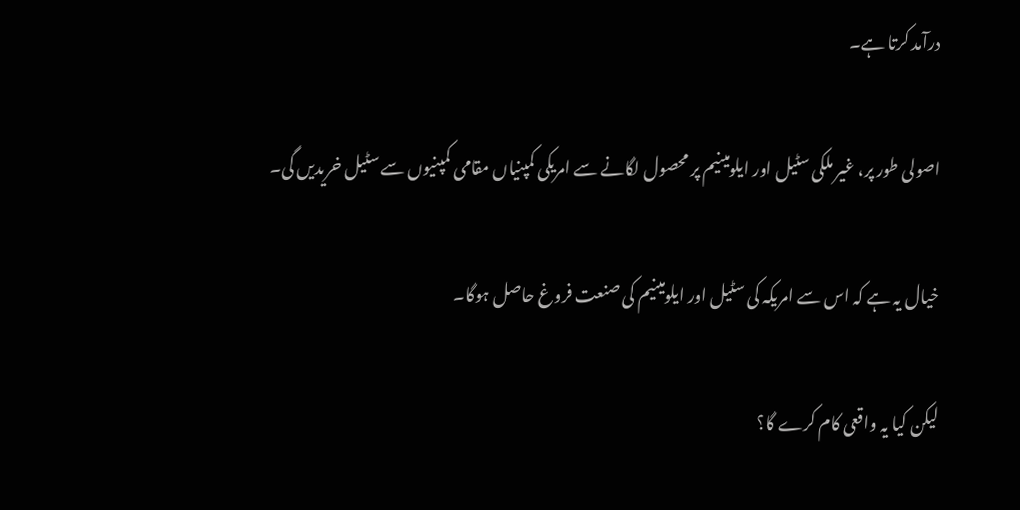درآمد کرتا ہے۔

اصولی طور پر، غیر ملکی سٹیل اور ایلومینیم پر محصول لگانے سے امریکی کمپنیاں مقامی کمپنیوں سے سٹیل خریدیں گی۔

خیال یہ ہے کہ اس سے امریکہ کی سٹیل اور ایلومینیم کی صنعت فروغ حاصل ہوگا۔

لیکن کیا یہ واقعی کام کرے گا؟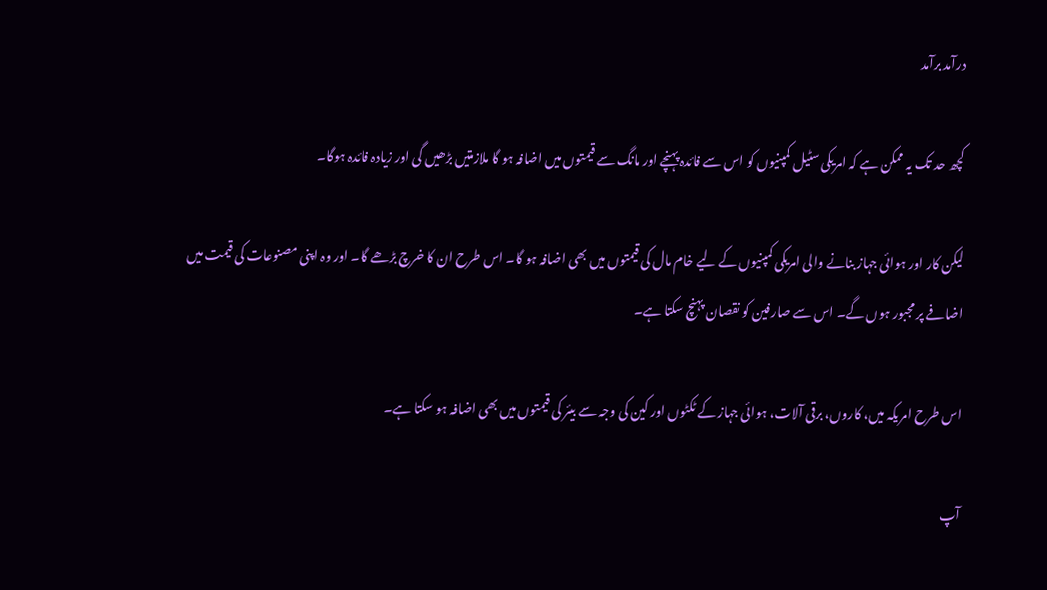درآمد برآمد

کچھ حد تک یہ ممکن ہے کہ امریکی سٹیل کمپنیوں کو اس سے فائدہ پہنچے اور مانگ سے قیمتوں میں اضافہ ہو گا ملازمتیں بڑھیں گی اور زیادہ فائدہ ہوگا۔

لیکن کار اور ہوائی جہاز بنانے والی امریکی کمپنیوں کے لیے خام مال کی قیمتوں میں بھی اضافہ ہو گا۔ اس طرح ان کا خرچ بڑھے گا۔ اور وہ اپنی مصنوعات کی قیمت میں اضافے پر مجبور ہوں گے۔ اس سے صارفین کو نقصان پہنچ سکتا ہے۔

اس طرح امریکہ میں، کاروں، برقی آلات، ہوائی جہاز کے ٹکٹوں اور کین کی وجہ سے بیئر کی قیمتوں میں بھی اضافہ ہو سکتا ہے۔

آپ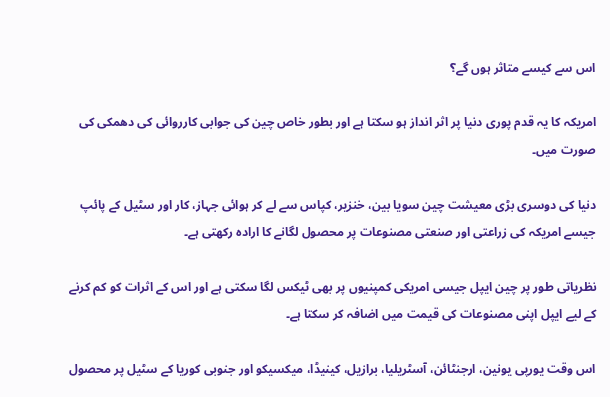اس سے کیسے متاثر ہوں گے؟

امریکہ کا یہ قدم پوری دنیا پر اثر انداز ہو سکتا ہے اور بطور خاص چین کی جوابی کارروائی کی دھمکی کی صورت میں۔

دنیا کی دوسری بڑی معیشت چین سویا بین، خنزیر، کپاس سے لے کر ہوائی جہاز، کار اور سٹیل کے پائپ جیسے امریکہ کی زراعتی اور صنعتی مصنوعات پر محصول لگانے کا ارادہ رکھتی ہے۔

نظریاتی طور پر چین ایپل جیسی امریکی کمپنیوں پر بھی ٹیکس لگا سکتی ہے اور اس کے اثرات کو کم کرنے کے لیے ایپل اپنی مصنوعات کی قیمت میں اضافہ کر سکتا ہے۔

اس وقت یورپی یونین، ارجنٹائن، آسٹریلیا، برازیل، کینیڈا، میکسیکو اور جنوبی کوریا کے سٹیل پر محصول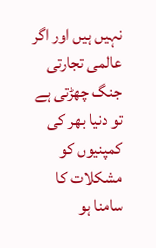نہیں ہیں اور اگر عالمی تجارتی جنگ چھڑتی ہے تو دنیا بھر کی کمپنیوں کو مشکلات کا سامنا ہو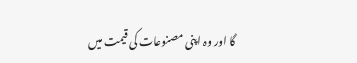گا اور وہ اپنی مصنوعات کی قیمت میں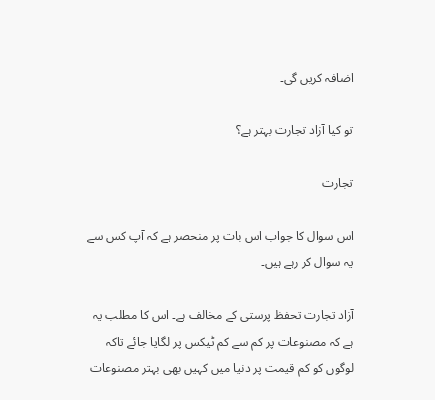اضافہ کریں گی۔

تو کیا آزاد تجارت بہتر ہے؟

تجارت

اس سوال کا جواب اس بات پر منحصر ہے کہ آپ کس سے یہ سوال کر رہے ہیں۔

آزاد تجارت تحفظ پرستی کے مخالف ہے۔ اس کا مطلب یہ ہے کہ مصنوعات پر کم سے کم ٹیکس پر لگایا جائے تاکہ لوگوں کو کم قیمت پر دنیا میں کہیں بھی بہتر مصنوعات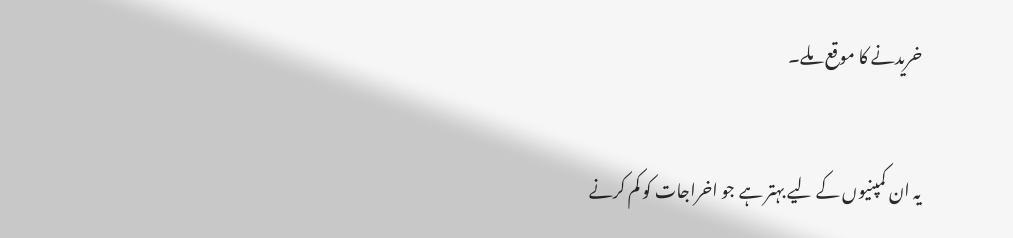خریدنے کا موقع ملے۔

یہ ان کمپنیوں کے لیے بہتر ہے جو اخراجات کو کم کرنے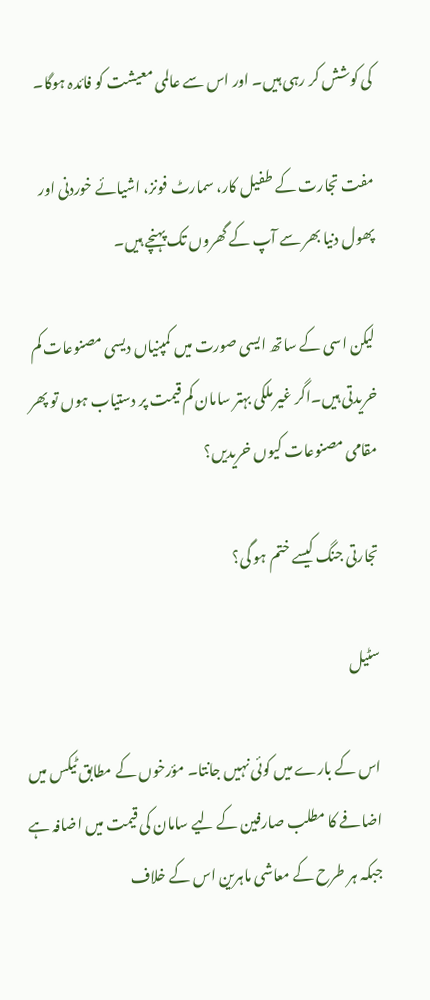کی کوشش کر رہی ہیں۔ اور اس سے عالمی معیشت کو فائدہ ہوگا۔

مفت تجارت کے طفیل کار، سمارٹ فونز، اشیائے خوردنی اور پھول دنیا بھر سے آپ کے گھروں تک پہنچے ہیں۔

لیکن اسی کے ساتھ ایسی صورت میں کمپنیاں دیسی مصنوعات کم خریدتی ہیں۔اگر غیر ملکی بہتر سامان کم قیمت پر دستیاب ہوں تو پھر مقامی مصنوعات کیوں خریدیں؟

تجارتی جنگ کیسے ختم ہو گی؟

سٹیل

اس کے بارے میں کوئی نہیں جانتا۔ مؤرخوں کے مطابق ٹیکس میں اضافے کا مطلب صارفین کے لیے سامان کی قیمت میں اضافہ ہے جبکہ ہر طرح کے معاشی ماہرین اس کے خلاف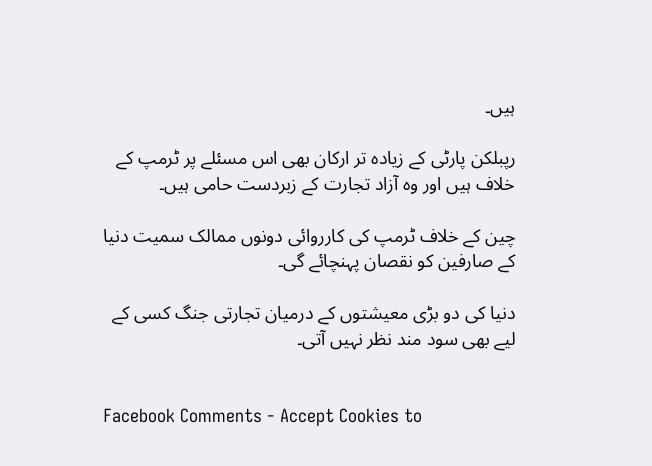ہیں۔

رپبلکن پارٹی کے زیادہ تر ارکان بھی اس مسئلے پر ٹرمپ کے خلاف ہیں اور وہ آزاد تجارت کے زبردست حامی ہیں۔

چین کے خلاف ٹرمپ کی کارروائی دونوں ممالک سمیت دنیا کے صارفین کو نقصان پہنچائے گی۔

دنیا کی دو بڑی معیشتوں کے درمیان تجارتی جنگ کسی کے لیے بھی سود مند نظر نہیں آتی۔


Facebook Comments - Accept Cookies to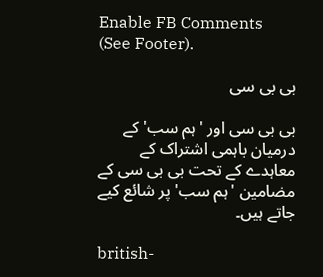Enable FB Comments (See Footer).

بی بی سی

بی بی سی اور 'ہم سب' کے درمیان باہمی اشتراک کے معاہدے کے تحت بی بی سی کے مضامین 'ہم سب' پر شائع کیے جاتے ہیں۔

british-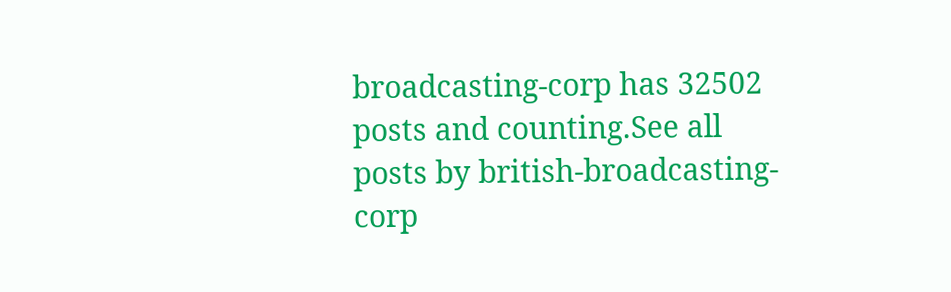broadcasting-corp has 32502 posts and counting.See all posts by british-broadcasting-corp